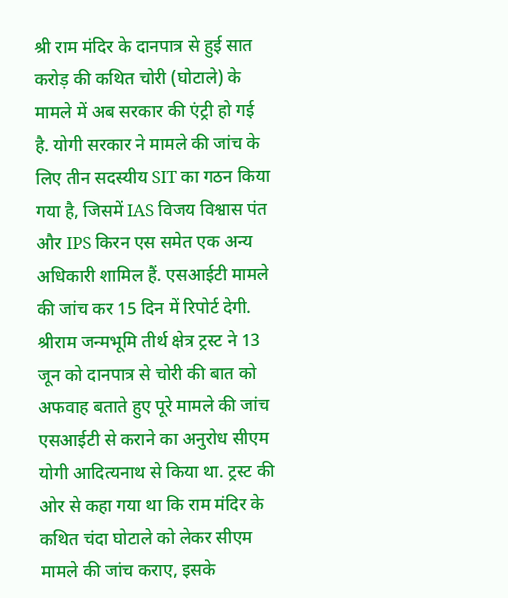श्री राम मंदिर के दानपात्र से हुई सात करोड़ की कथित चोरी (घोटाले) के मामले में अब सरकार की एंट्री हो गई है. योगी सरकार ने मामले की जांच के लिए तीन सदस्यीय SIT का गठन किया गया है, जिसमें IAS विजय विश्वास पंत और IPS किरन एस समेत एक अन्य अधिकारी शामिल हैं. एसआईटी मामले की जांच कर 15 दिन में रिपोर्ट देगी. श्रीराम जन्मभूमि तीर्थ क्षेत्र ट्रस्ट ने 13 जून को दानपात्र से चोरी की बात को अफवाह बताते हुए पूरे मामले की जांच एसआईटी से कराने का अनुरोध सीएम योगी आदित्यनाथ से किया था. ट्रस्ट की ओर से कहा गया था कि राम मंदिर के कथित चंदा घोटाले को लेकर सीएम मामले की जांच कराए, इसके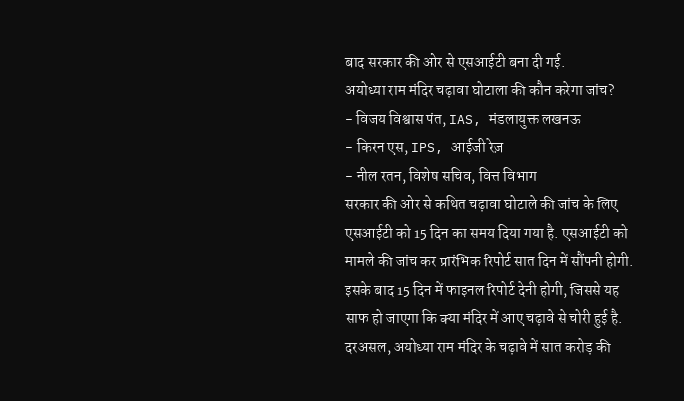बाद सरकार की ओर से एसआईटी बना दी गई.
अयोध्या राम मंदिर चढ़ावा घोटाला की कौन करेगा जांच?
- विजय विश्वास पंत, IAS, मंडलायुक्त लखनऊ
- किरन एस, IPS, आईजी रेज़
- नील रतन, विशेष सचिव, वित्त विभाग
सरकार की ओर से कथित चढ़ावा घोटाले की जांच के लिए एसआईटी को 15 दिन का समय दिया गया है. एसआईटी को मामले की जांच कर प्रारंभिक रिपोर्ट सात दिन में सौंपनी होगी. इसके बाद 15 दिन में फाइनल रिपोर्ट देनी होगी, जिससे यह साफ हो जाएगा कि क्या मंदिर में आए चढ़ावे से चोरी हुई है. दरअसल, अयोध्या राम मंदिर के चढ़ावे में सात करोड़ की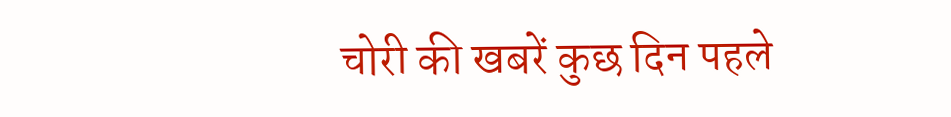चोरी की खबरें कुछ दिन पहले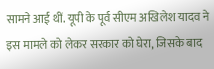सामने आई थीं. यूपी के पूर्व सीएम अखिलेश यादव ने इस मामले को लेकर सरकार को घेरा, जिसके बाद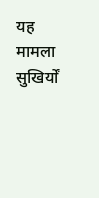यह मामला सुखिर्यों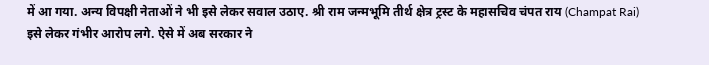में आ गया. अन्य विपक्षी नेताओं ने भी इसे लेकर सवाल उठाए. श्री राम जन्मभूमि तीर्थ क्षेत्र ट्रस्ट के महासचिव चंपत राय (Champat Rai) इसे लेकर गंभीर आरोप लगे. ऐसे में अब सरकार ने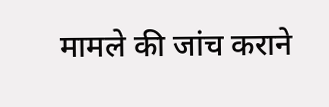मामले की जांच कराने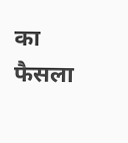का फैसला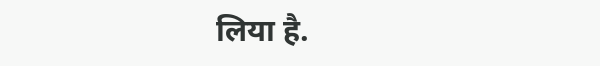लिया है.